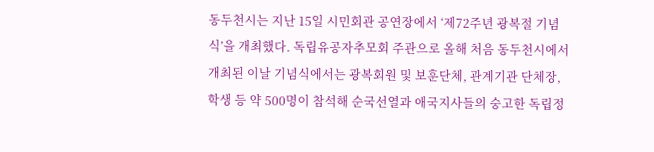동두천시는 지난 15일 시민회관 공연장에서 ‘제72주년 광복절 기념식’을 개최했다. 독립유공자추모회 주관으로 올해 처음 동두천시에서 개최된 이날 기념식에서는 광복회원 및 보훈단체, 관계기관 단체장, 학생 등 약 500명이 참석해 순국선열과 애국지사들의 숭고한 독립정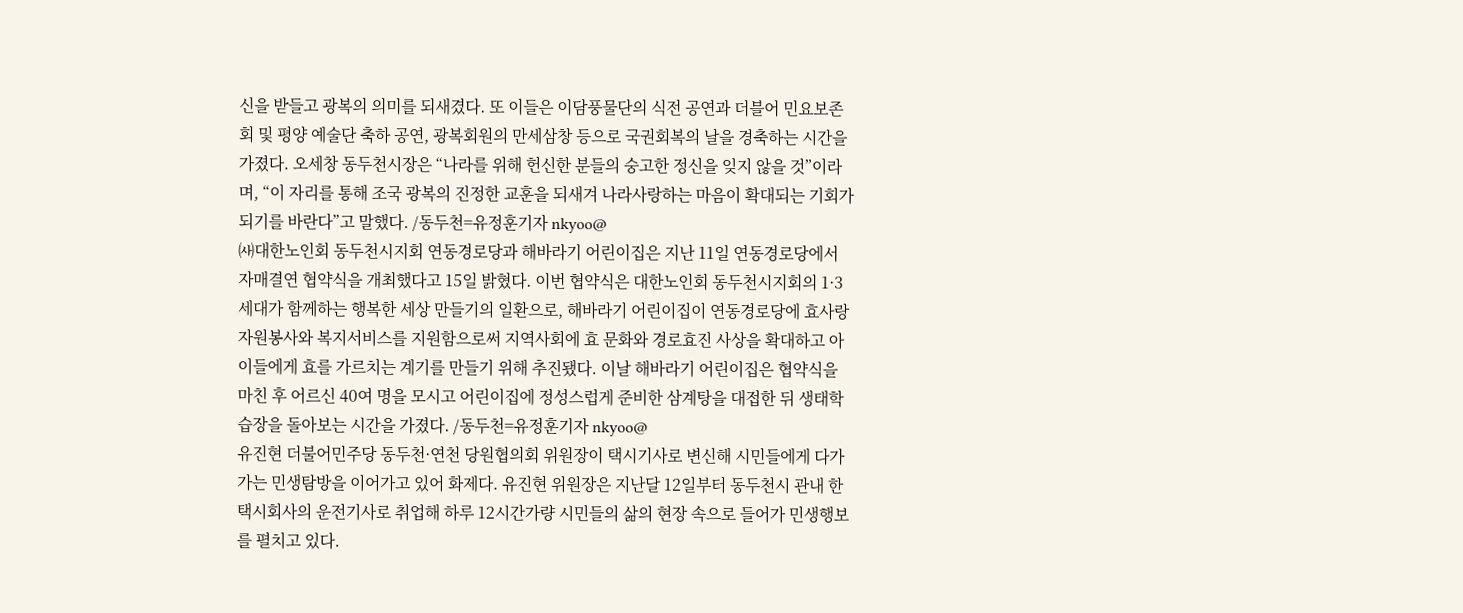신을 받들고 광복의 의미를 되새겼다. 또 이들은 이담풍물단의 식전 공연과 더블어 민요보존회 및 평양 예술단 축하 공연, 광복회원의 만세삼창 등으로 국권회복의 날을 경축하는 시간을 가졌다. 오세창 동두천시장은 “나라를 위해 헌신한 분들의 숭고한 정신을 잊지 않을 것”이라며, “이 자리를 통해 조국 광복의 진정한 교훈을 되새겨 나라사랑하는 마음이 확대되는 기회가 되기를 바란다”고 말했다. /동두천=유정훈기자 nkyoo@
㈔대한노인회 동두천시지회 연동경로당과 해바라기 어린이집은 지난 11일 연동경로당에서 자매결연 협약식을 개최했다고 15일 밝혔다. 이번 협약식은 대한노인회 동두천시지회의 1·3세대가 함께하는 행복한 세상 만들기의 일환으로, 해바라기 어린이집이 연동경로당에 효사랑 자원봉사와 복지서비스를 지원함으로써 지역사회에 효 문화와 경로효진 사상을 확대하고 아이들에게 효를 가르치는 계기를 만들기 위해 추진됐다. 이날 해바라기 어린이집은 협약식을 마친 후 어르신 40여 명을 모시고 어린이집에 정성스럽게 준비한 삼계탕을 대접한 뒤 생태학습장을 돌아보는 시간을 가졌다. /동두천=유정훈기자 nkyoo@
유진현 더불어민주당 동두천·연천 당원협의회 위원장이 택시기사로 변신해 시민들에게 다가가는 민생탐방을 이어가고 있어 화제다. 유진현 위원장은 지난달 12일부터 동두천시 관내 한 택시회사의 운전기사로 취업해 하루 12시간가량 시민들의 삶의 현장 속으로 들어가 민생행보를 펼치고 있다.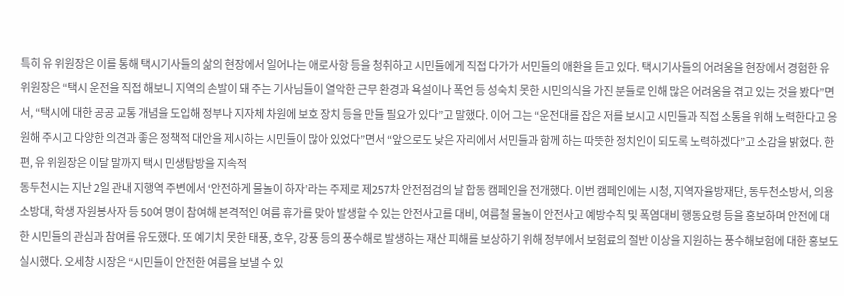특히 유 위원장은 이를 통해 택시기사들의 삶의 현장에서 일어나는 애로사항 등을 청취하고 시민들에게 직접 다가가 서민들의 애환을 듣고 있다. 택시기사들의 어려움을 현장에서 경험한 유 위원장은 “택시 운전을 직접 해보니 지역의 손발이 돼 주는 기사님들이 열악한 근무 환경과 욕설이나 폭언 등 성숙치 못한 시민의식을 가진 분들로 인해 많은 어려움을 겪고 있는 것을 봤다”면서, “택시에 대한 공공 교통 개념을 도입해 정부나 지자체 차원에 보호 장치 등을 만들 필요가 있다”고 말했다. 이어 그는 “운전대를 잡은 저를 보시고 시민들과 직접 소통을 위해 노력한다고 응원해 주시고 다양한 의견과 좋은 정책적 대안을 제시하는 시민들이 많아 있었다”면서 “앞으로도 낮은 자리에서 서민들과 함께 하는 따뜻한 정치인이 되도록 노력하겠다”고 소감을 밝혔다. 한편, 유 위원장은 이달 말까지 택시 민생탐방을 지속적
동두천시는 지난 2일 관내 지행역 주변에서 ‘안전하게 물놀이 하자’라는 주제로 제257차 안전점검의 날 합동 캠페인을 전개했다. 이번 캠페인에는 시청, 지역자율방재단, 동두천소방서, 의용소방대, 학생 자원봉사자 등 50여 명이 참여해 본격적인 여름 휴가를 맞아 발생할 수 있는 안전사고를 대비, 여름철 물놀이 안전사고 예방수칙 및 폭염대비 행동요령 등을 홍보하며 안전에 대한 시민들의 관심과 참여를 유도했다. 또 예기치 못한 태풍, 호우, 강풍 등의 풍수해로 발생하는 재산 피해를 보상하기 위해 정부에서 보험료의 절반 이상을 지원하는 풍수해보험에 대한 홍보도 실시했다. 오세창 시장은 “시민들이 안전한 여름을 보낼 수 있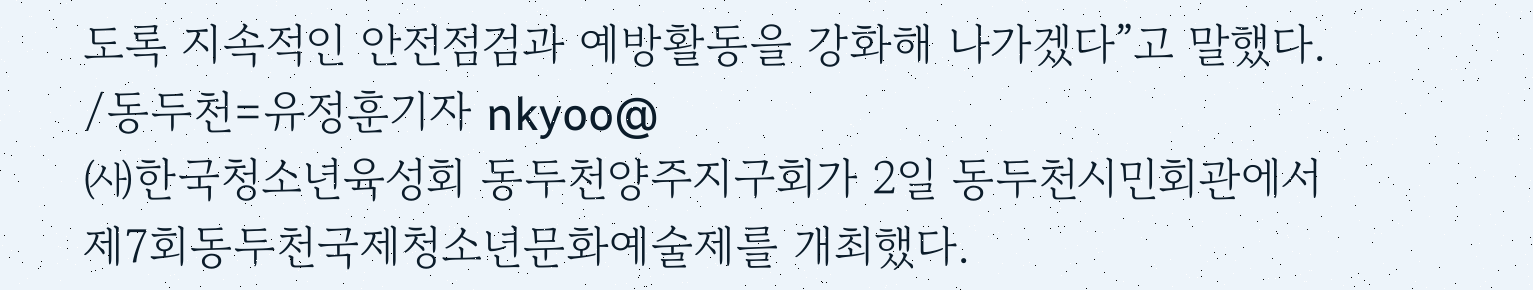도록 지속적인 안전점검과 예방활동을 강화해 나가겠다”고 말했다. /동두천=유정훈기자 nkyoo@
㈔한국청소년육성회 동두천양주지구회가 2일 동두천시민회관에서 제7회동두천국제청소년문화예술제를 개최했다.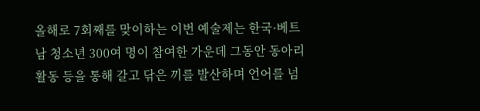올해로 7회째를 맞이하는 이번 예술제는 한국·베트남 청소년 300여 명이 참여한 가운데 그동안 동아리 활동 등을 통해 갈고 닦은 끼를 발산하며 언어를 넘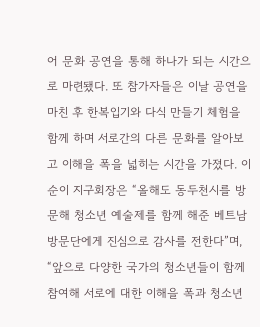어 문화 공연을 통해 하나가 되는 시간으로 마련됐다. 또 참가자들은 이날 공연을 마친 후 한복입기와 다식 만들기 체험을 함께 하며 서로간의 다른 문화를 알아보고 이해을 폭을 넓히는 시간을 가졌다. 이순이 지구회장은 “올해도 동두천시를 방문해 청소년 예술제를 함께 해준 베트남 방문단에게 진심으로 감사를 전한다”며, “앞으로 다양한 국가의 청소년들이 함께 참여해 서로에 대한 이해을 폭과 청소년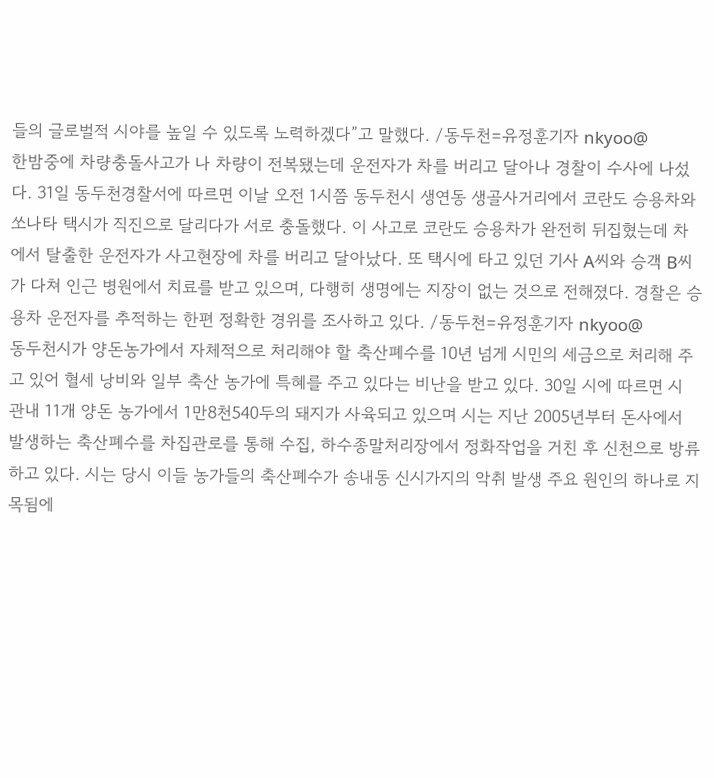들의 글로벌적 시야를 높일 수 있도록 노력하겠다”고 말했다. /동두천=유정훈기자 nkyoo@
한밤중에 차량충돌사고가 나 차량이 전복됐는데 운전자가 차를 버리고 달아나 경찰이 수사에 나섰다. 31일 동두천경찰서에 따르면 이날 오전 1시쯤 동두천시 생연동 생골사거리에서 코란도 승용차와 쏘나타 택시가 직진으로 달리다가 서로 충돌했다. 이 사고로 코란도 승용차가 완전히 뒤집혔는데 차에서 탈출한 운전자가 사고현장에 차를 버리고 달아났다. 또 택시에 타고 있던 기사 A씨와 승객 B씨가 다쳐 인근 병원에서 치료를 받고 있으며, 다행히 생명에는 지장이 없는 것으로 전해졌다. 경찰은 승용차 운전자를 추적하는 한편 정확한 경위를 조사하고 있다. /동두천=유정훈기자 nkyoo@
동두천시가 양돈농가에서 자체적으로 처리해야 할 축산폐수를 10년 넘게 시민의 세금으로 처리해 주고 있어 혈세 낭비와 일부 축산 농가에 특혜를 주고 있다는 비난을 받고 있다. 30일 시에 따르면 시 관내 11개 양돈 농가에서 1만8천540두의 돼지가 사육되고 있으며 시는 지난 2005년부터 돈사에서 발생하는 축산폐수를 차집관로를 통해 수집, 하수종말처리장에서 정화작업을 거친 후 신천으로 방류하고 있다. 시는 당시 이들 농가들의 축산폐수가 송내동 신시가지의 악취 발생 주요 원인의 하나로 지목됨에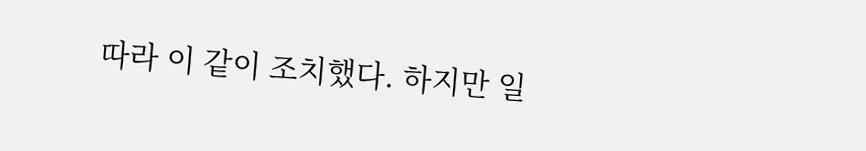따라 이 같이 조치했다. 하지만 일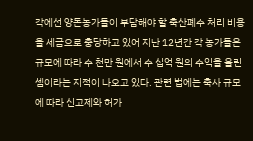각에선 양돈농가들이 부담해야 할 축산폐수 처리 비용을 세금으로 충당하고 있어 지난 12년간 각 농가들은 규모에 따라 수 천만 원에서 수 십억 원의 수익을 올린 셈이라는 지적이 나오고 있다. 관련 법에는 축사 규모에 따라 신고제와 허가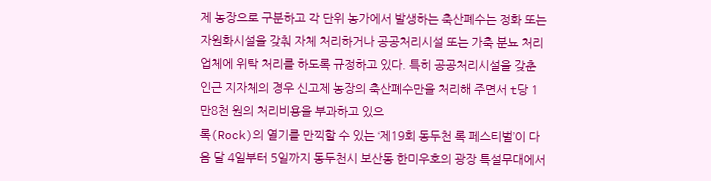제 농장으로 구분하고 각 단위 농가에서 발생하는 축산폐수는 정화 또는 자원화시설을 갖춰 자체 처리하거나 공공처리시설 또는 가축 분뇨 처리 업체에 위탁 처리를 하도록 규정하고 있다. 특히 공공처리시설을 갖춘 인근 지자체의 경우 신고제 농장의 축산폐수만을 처리해 주면서 t당 1만8천 원의 처리비용을 부과하고 있으
록(Rock)의 열기를 만끽할 수 있는 ‘제19회 동두천 록 페스티벌’이 다음 달 4일부터 5일까지 동두천시 보산동 한미우호의 광장 특설무대에서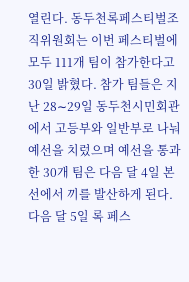열린다. 동두천록페스티벌조직위원회는 이번 페스티벌에 모두 111개 팀이 참가한다고 30일 밝혔다. 참가 팀들은 지난 28∼29일 동두천시민회관에서 고등부와 일반부로 나눠 예선을 치렀으며 예선을 통과한 30개 팀은 다음 달 4일 본선에서 끼를 발산하게 된다. 다음 달 5일 록 페스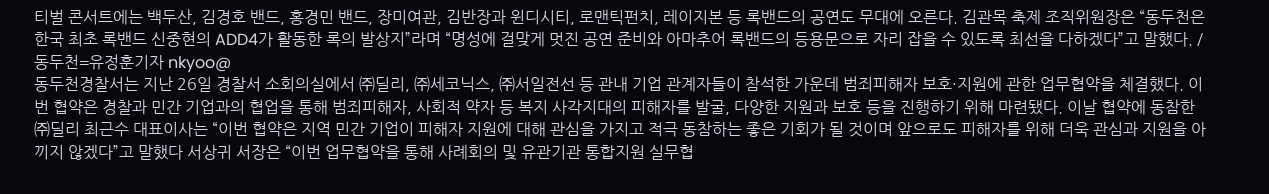티벌 콘서트에는 백두산, 김경호 밴드, 홍경민 밴드, 장미여관, 김반장과 윈디시티, 로맨틱펀치, 레이지본 등 록밴드의 공연도 무대에 오른다. 김관목 축제 조직위원장은 “동두천은 한국 최초 록밴드 신중현의 ADD4가 활동한 록의 발상지”라며 “명성에 걸맞게 멋진 공연 준비와 아마추어 록밴드의 등용문으로 자리 잡을 수 있도록 최선을 다하겠다”고 말했다. /동두천=유정훈기자 nkyoo@
동두천경찰서는 지난 26일 경찰서 소회의실에서 ㈜딜리, ㈜세코닉스, ㈜서일전선 등 관내 기업 관계자들이 참석한 가운데 범죄피해자 보호·지원에 관한 업무협약을 체결했다. 이번 협약은 경찰과 민간 기업과의 협업을 통해 범죄피해자, 사회적 약자 등 복지 사각지대의 피해자를 발굴, 다양한 지원과 보호 등을 진행하기 위해 마련됐다. 이날 협약에 동참한 ㈜딜리 최근수 대표이사는 “이번 협약은 지역 민간 기업이 피해자 지원에 대해 관심을 가지고 적극 동참하는 좋은 기회가 될 것이며 앞으로도 피해자를 위해 더욱 관심과 지원을 아끼지 않겠다”고 말했다 서상귀 서장은 “이번 업무협약을 통해 사례회의 및 유관기관 통합지원 실무협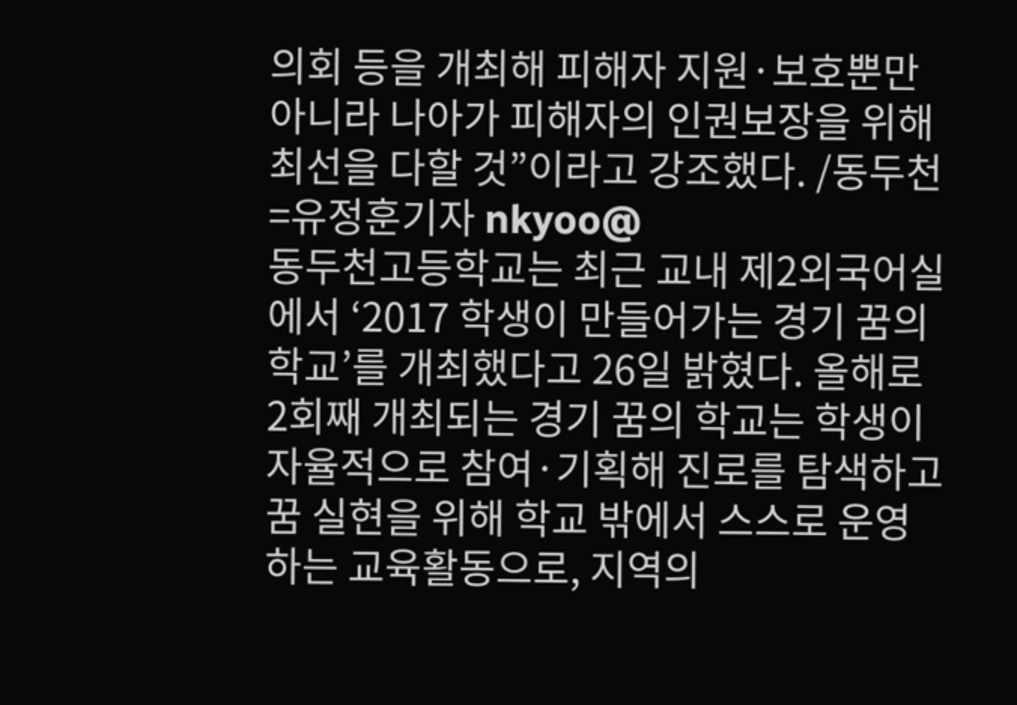의회 등을 개최해 피해자 지원·보호뿐만 아니라 나아가 피해자의 인권보장을 위해 최선을 다할 것”이라고 강조했다. /동두천=유정훈기자 nkyoo@
동두천고등학교는 최근 교내 제2외국어실에서 ‘2017 학생이 만들어가는 경기 꿈의 학교’를 개최했다고 26일 밝혔다. 올해로 2회째 개최되는 경기 꿈의 학교는 학생이 자율적으로 참여·기획해 진로를 탐색하고 꿈 실현을 위해 학교 밖에서 스스로 운영하는 교육활동으로, 지역의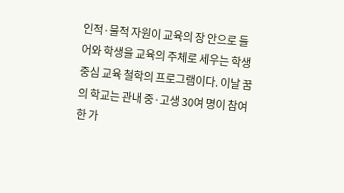인적·물적 자원이 교육의 장 안으로 들어와 학생을 교육의 주체로 세우는 학생중심 교육 철학의 프로그램이다. 이날 꿈의 학교는 관내 중·고생 30여 명이 참여한 가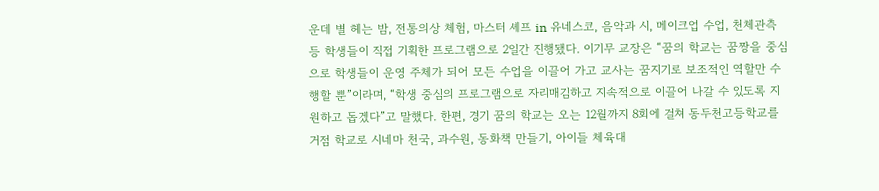운데 별 헤는 밤, 전통의상 체험, 마스터 셰프 in 유네스코, 음악과 시, 메이크업 수업, 천체관측 등 학생들이 직접 기획한 프로그램으로 2일간 진행됐다. 이기무 교장은 “꿈의 학교는 꿈짱을 중심으로 학생들이 운영 주체가 되어 모든 수업을 이끌어 가고 교사는 꿈지기로 보조적인 역할만 수행할 뿐”이라며, “학생 중심의 프로그램으로 자리매김하고 지속적으로 이끌어 나갈 수 있도록 지원하고 돕겠다”고 말했다. 한편, 경기 꿈의 학교는 오는 12월까지 8회에 걸쳐 동두천고등학교를 거점 학교로 시네마 천국, 과수원, 동화책 만들기, 아이들 체육대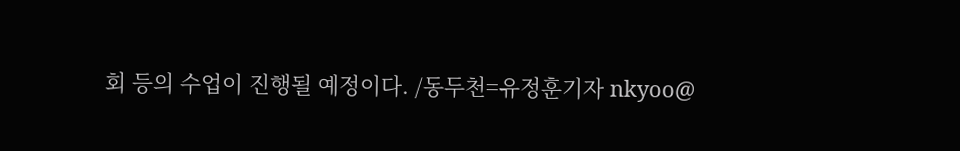회 등의 수업이 진행될 예정이다. /동두천=유정훈기자 nkyoo@